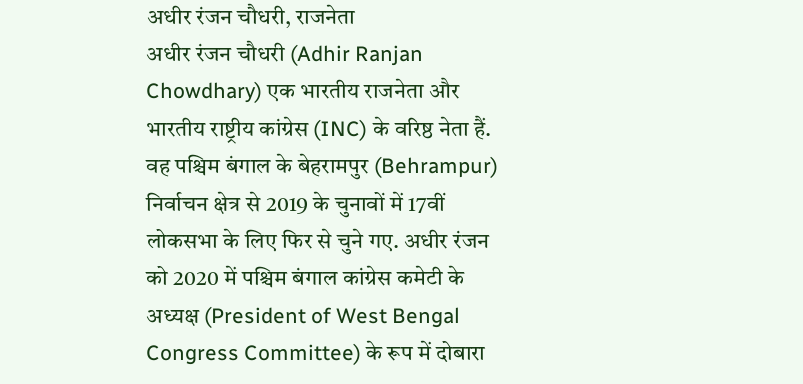अधीर रंजन चौधरी, राजनेता
अधीर रंजन चौधरी (Adhir Ranjan Chowdhary) एक भारतीय राजनेता और भारतीय राष्ट्रीय कांग्रेस (INC) के वरिष्ठ नेता हैं. वह पश्चिम बंगाल के बेहरामपुर (Behrampur) निर्वाचन क्षेत्र से 2019 के चुनावों में 17वीं लोकसभा के लिए फिर से चुने गए. अधीर रंजन को 2020 में पश्चिम बंगाल कांग्रेस कमेटी के अध्यक्ष (President of West Bengal Congress Committee) के रूप में दोबारा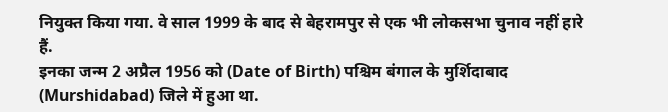नियुक्त किया गया. वे साल 1999 के बाद से बेहरामपुर से एक भी लोकसभा चुनाव नहीं हारे हैं.
इनका जन्म 2 अप्रैल 1956 को (Date of Birth) पश्चिम बंगाल के मुर्शिदाबाद (Murshidabad) जिले में हुआ था.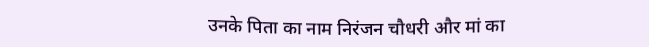उनके पिता का नाम निरंजन चौधरी और मां का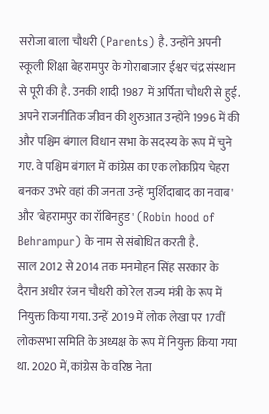सरोजा बाला चौधरी (Parents) है. उन्होंने अपनी स्कूली शिक्षा बेहरामपुर के गोराबाजार ईश्वर चंद्र संस्थान से पूरी की है. उनकी शादी 1987 में अर्पिता चौधरी से हुई.
अपने राजनीतिक जीवन की शुरुआत उन्होंने 1996 में की और पश्चिम बंगाल विधान सभा के सदस्य के रूप में चुने गए. वे पश्चिम बंगाल में कांग्रेस का एक लोकप्रिय चेहरा बनकर उभरे वहां की जनता उन्हें 'मुर्शिदाबाद का नवाब' और 'बेहरामपुर का रॉबिनहुड' (Robin hood of Behrampur) के नाम से संबोधित करती है.
साल 2012 से 2014 तक मनमोहन सिंह सरकार के दैरान अधीर रंजन चौधरी को रेल राज्य मंत्री के रूप में नियुक्त किया गया. उन्हें 2019 में लोक लेखा पर 17वीं लोकसभा समिति के अध्यक्ष के रूप में नियुक्त किया गया था. 2020 में, कांग्रेस के वरिष्ठ नेता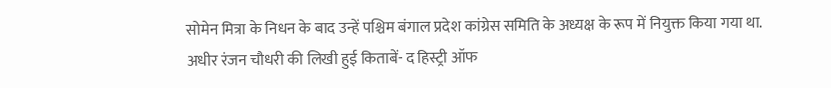सोमेन मित्रा के निधन के बाद उन्हें पश्चिम बंगाल प्रदेश कांग्रेस समिति के अध्यक्ष के रूप में नियुक्त किया गया था.
अधीर रंजन चौधरी की लिखी हुई किताबें- द हिस्ट्री ऑफ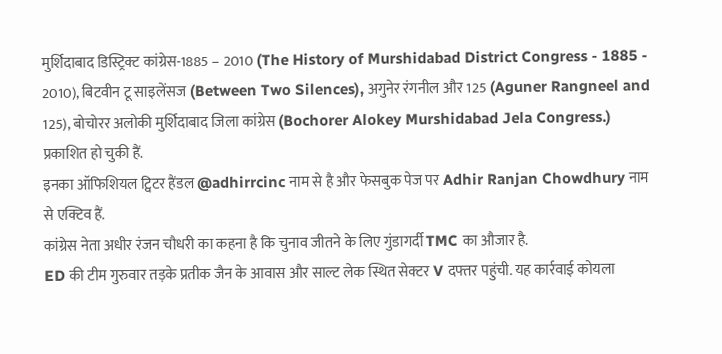मुर्शिदाबाद डिस्ट्रिक्ट कांग्रेस-1885 – 2010 (The History of Murshidabad District Congress - 1885 - 2010), बिटवीन टू साइलेंसज (Between Two Silences), अगुनेर रंगनील और 125 (Aguner Rangneel and 125), बोचोरर अलोकी मुर्शिदाबाद जिला कांग्रेस (Bochorer Alokey Murshidabad Jela Congress.) प्रकाशित हो चुकी हैं.
इनका ऑफिशियल ट्विटर हैंडल @adhirrcinc नाम से है और फेसबुक पेज पर Adhir Ranjan Chowdhury नाम से एक्टिव हैं.
कांग्रेस नेता अधीर रंजन चौधरी का कहना है कि चुनाव जीतने के लिए गुंडागर्दी TMC का औजार है.
ED की टीम गुरुवार तड़के प्रतीक जैन के आवास और साल्ट लेक स्थित सेक्टर V दफ्तर पहुंची. यह कार्रवाई कोयला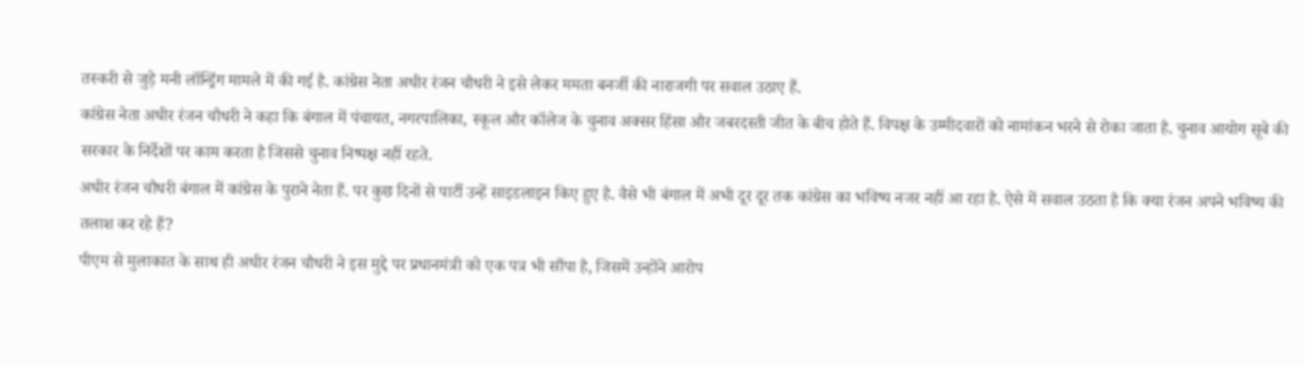तस्करी से जुड़े मनी लॉन्ड्रिंग मामले में की गई है. कांग्रेस नेता अधीर रंजन चौधरी ने इसे लेकर ममता बनर्जी की नाराजगी पर सवाल उठाए हैं.
कांग्रेस नेता अधीर रंजन चौधरी ने कहा कि बंगाल में पंचायत, नगरपालिका, स्कूल और कॉलेज के चुनाव अक्सर हिंसा और जबरदस्ती जीत के बीच होते हैं. विपक्ष के उम्मीदवारों को नामांकन भरने से रोका जाता है. चुनाव आयोग सूबे की सरकार के निर्देशों पर काम करता है जिससे चुनाव निष्पक्ष नहीं रहते.
अधीर रंजन चौधरी बंगाल में कांग्रेस के पुराने नेता हैं. पर कुछ दिनों से पार्टी उन्हें साइडलाइन किए हुए है. वैसे भी बंगाल में अभी दूर दूर तक कांग्रेस का भविष्य नजर नहीं आ रहा है. ऐसे में सवाल उठता है कि क्या रंजन अपने भविष्य की तलाश कर रहे हैं?
पीएम से मुलाकात के साथ ही अधीर रंजन चौधरी ने इस मुद्दे पर प्रधानमंत्री को एक पत्र भी सौंपा है, जिसमें उन्होंने आरोप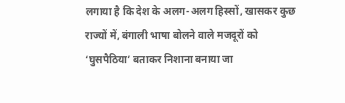लगाया है कि देश के अलग-अलग हिस्सों, खासकर कुछ राज्यों में, बंगाली भाषा बोलने वाले मजदूरों को ‘घुसपैठिया’ बताकर निशाना बनाया जा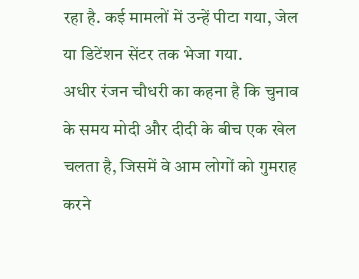रहा है. कई मामलों में उन्हें पीटा गया, जेल या डिटेंशन सेंटर तक भेजा गया.
अधीर रंजन चौधरी का कहना है कि चुनाव के समय मोदी और दीदी के बीच एक खेल चलता है, जिसमें वे आम लोगों को गुमराह करने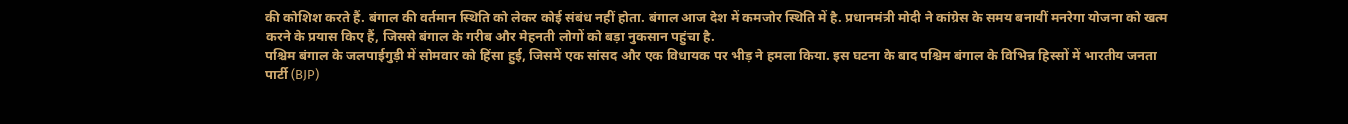की कोशिश करते हैं. बंगाल की वर्तमान स्थिति को लेकर कोई संबंध नहीं होता. बंगाल आज देश में कमजोर स्थिति में है. प्रधानमंत्री मोदी ने कांग्रेस के समय बनायीं मनरेगा योजना को खत्म करने के प्रयास किए हैं, जिससे बंगाल के गरीब और मेहनती लोगों को बड़ा नुकसान पहुंचा है.
पश्चिम बंगाल के जलपाईगुड़ी में सोमवार को हिंसा हुई, जिसमें एक सांसद और एक विधायक पर भीड़ ने हमला किया. इस घटना के बाद पश्चिम बंगाल के विभिन्न हिस्सों में भारतीय जनता पार्टी (BJP)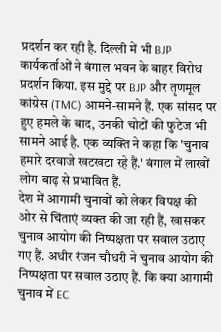प्रदर्शन कर रही है. दिल्ली में भी BJP कार्यकर्ताओं ने बंगाल भवन के बाहर विरोध प्रदर्शन किया. इस मुद्दे पर BJP और तृणमूल कांग्रेस (TMC) आमने-सामने हैं. एक सांसद पर हुए हमले के बाद, उनकी चोटों की फुटेज भी सामने आई है. एक व्यक्ति ने कहा कि 'चुनाव हमारे दरवाजे खटखटा रहे हैं.' बंगाल में लाखों लोग बाढ़ से प्रभावित हैं.
देश में आगामी चुनावों को लेकर विपक्ष की ओर से चिंताएं व्यक्त की जा रही हैं, खासकर चुनाव आयोग की निष्पक्षता पर सवाल उठाए गए हैं. अधीर रंजन चौधरी ने चुनाव आयोग की निष्पक्षता पर सवाल उठाए हैं. कि क्या आगामी चुनाव में EC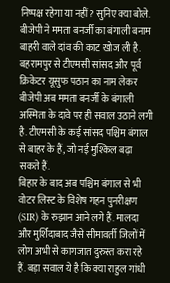निष्पक्ष रहेगा या नहीं? सुनिए क्या बोले.
बीजेपी ने ममता बनर्जी का बंगाली बनाम बाहरी वाले दांव की काट खोज ली है. बहरामपुर से टीएमसी सांसद और पूर्व क्रिकेटर यूसुफ पठान का नाम लेकर बीजेपी अब ममता बनर्जी के बंगाली अस्मिता के दावे पर ही सवाल उठाने लगी है. टीएमसी के कई सांसद पश्चिम बंगाल से बाहर के हैं, जो नई मुश्किल बढ़ा सकते हैं.
बिहार के बाद अब पश्चिम बंगाल से भी वोटर लिस्ट के विशेष गहन पुनरीक्षण (SIR) के रुझान आने लगे हैं. मालदा और मुर्शिदाबाद जैसे सीमावर्ती जिलों में लोग अभी से कागजात दुरुस्त करा रहे हैं. बड़ा सवाल ये है कि क्या राहुल गांधी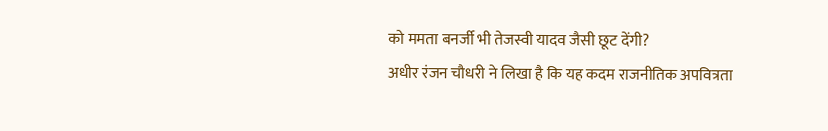को ममता बनर्जी भी तेजस्वी यादव जैसी छूट देंगी?
अधीर रंजन चौधरी ने लिखा है कि यह कदम राजनीतिक अपवित्रता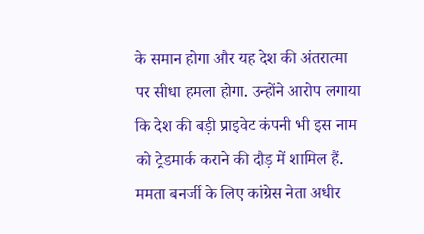के समान होगा और यह देश की अंतरात्मा पर सीधा हमला होगा. उन्होंने आरोप लगाया कि देश की बड़ी प्राइवेट कंपनी भी इस नाम को ट्रेडमार्क कराने की दौड़ में शामिल हैं.
ममता बनर्जी के लिए कांग्रेस नेता अधीर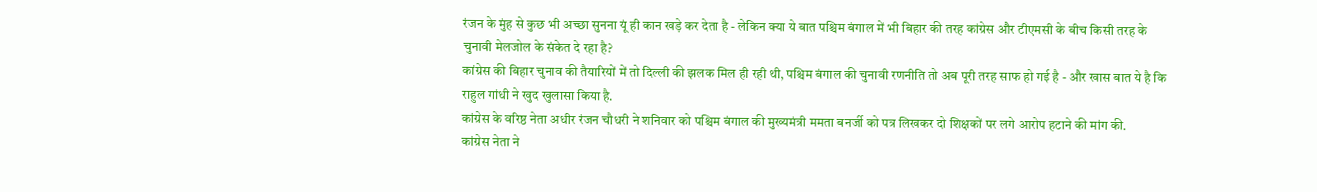रंजन के मुंह से कुछ भी अच्छा सुनना यूं ही कान खड़े कर देता है - लेकिन क्या ये बात पश्चिम बंगाल में भी बिहार की तरह कांग्रेस और टीएमसी के बीच किसी तरह के चुनावी मेलजोल के संकेत दे रहा है?
कांग्रेस की बिहार चुनाव की तैयारियों में तो दिल्ली की झलक मिल ही रही थी, पश्चिम बंगाल की चुनावी रणनीति तो अब पूरी तरह साफ हो गई है - और खास बात ये है कि राहुल गांधी ने खुद खुलासा किया है.
कांग्रेस के वरिष्ठ नेता अधीर रंजन चौधरी ने शनिवार को पश्चिम बंगाल की मुख्यमंत्री ममता बनर्जी को पत्र लिखकर दो शिक्षकों पर लगे आरोप हटाने की मांग की.
कांग्रेस नेता ने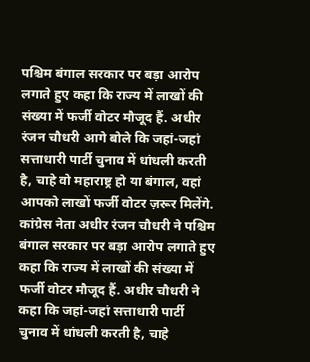पश्चिम बंगाल सरकार पर बड़ा आरोप लगाते हुए कहा कि राज्य में लाखों की संख्या में फर्जी वोटर मौजूद हैं. अधीर रंजन चौधरी आगे बोले कि जहां-जहां सत्ताधारी पार्टी चुनाव में धांधली करती है, चाहे वो महाराष्ट्र हो या बंगाल, वहां आपको लाखों फर्जी वोटर ज़रूर मिलेंगे.
कांग्रेस नेता अधीर रंजन चौधरी ने पश्चिम बंगाल सरकार पर बड़ा आरोप लगाते हुए कहा कि राज्य में लाखों की संख्या में फर्जी वोटर मौजूद हैं. अधीर चौधरी ने कहा कि जहां-जहां सत्ताधारी पार्टी चुनाव में धांधली करती है, चाहे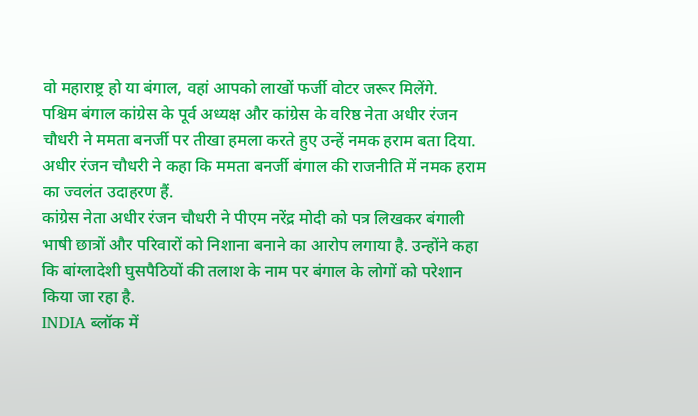वो महाराष्ट्र हो या बंगाल, वहां आपको लाखों फर्जी वोटर जरूर मिलेंगे.
पश्चिम बंगाल कांग्रेस के पूर्व अध्यक्ष और कांग्रेस के वरिष्ठ नेता अधीर रंजन चौधरी ने ममता बनर्जी पर तीखा हमला करते हुए उन्हें नमक हराम बता दिया. अधीर रंजन चौधरी ने कहा कि ममता बनर्जी बंगाल की राजनीति में नमक हराम का ज्वलंत उदाहरण हैं.
कांग्रेस नेता अधीर रंजन चौधरी ने पीएम नरेंद्र मोदी को पत्र लिखकर बंगाली भाषी छात्रों और परिवारों को निशाना बनाने का आरोप लगाया है. उन्होंने कहा कि बांग्लादेशी घुसपैठियों की तलाश के नाम पर बंगाल के लोगों को परेशान किया जा रहा है.
INDIA ब्लॉक में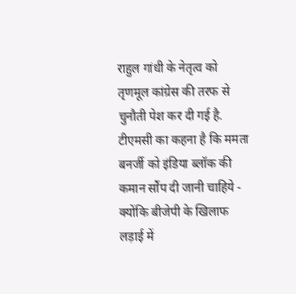राहुल गांधी के नेतृत्व को तृणमूल कांग्रेस की तरफ से चुनौती पेश कर दी गई है. टीएमसी का कहना है कि ममता बनर्जी को इंडिया ब्लॉक की कमान सौंप दी जानी चाहिये - क्योंकि बीजेपी के खिलाफ लड़ाई में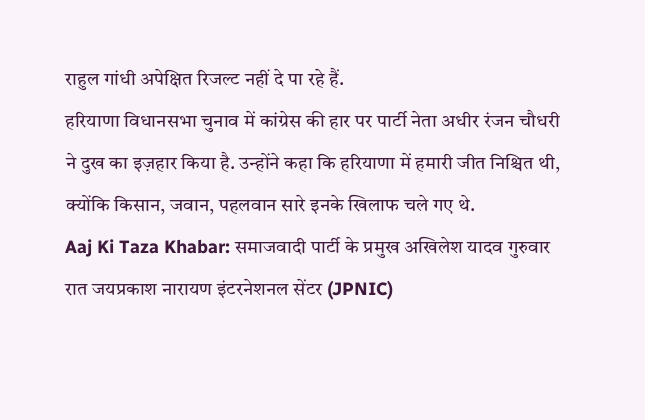राहुल गांधी अपेक्षित रिजल्ट नहीं दे पा रहे हैं.
हरियाणा विधानसभा चुनाव में कांग्रेस की हार पर पार्टी नेता अधीर रंजन चौधरी ने दुख का इज़हार किया है. उन्होंने कहा कि हरियाणा में हमारी जीत निश्चित थी, क्योंकि किसान, जवान, पहलवान सारे इनके खिलाफ चले गए थे.
Aaj Ki Taza Khabar: समाजवादी पार्टी के प्रमुख अखिलेश यादव गुरुवार रात जयप्रकाश नारायण इंटरनेशनल सेंटर (JPNIC)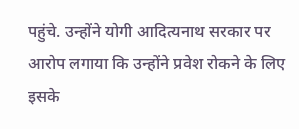पहुंचे. उन्होंने योगी आदित्यनाथ सरकार पर आरोप लगाया कि उन्होंने प्रवेश रोकने के लिए इसके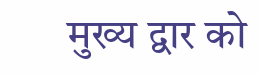मुख्य द्वार को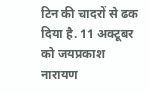टिन की चादरों से ढक दिया है. 11 अक्टूबर को जयप्रकाश नारायण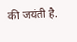की जयंती है.